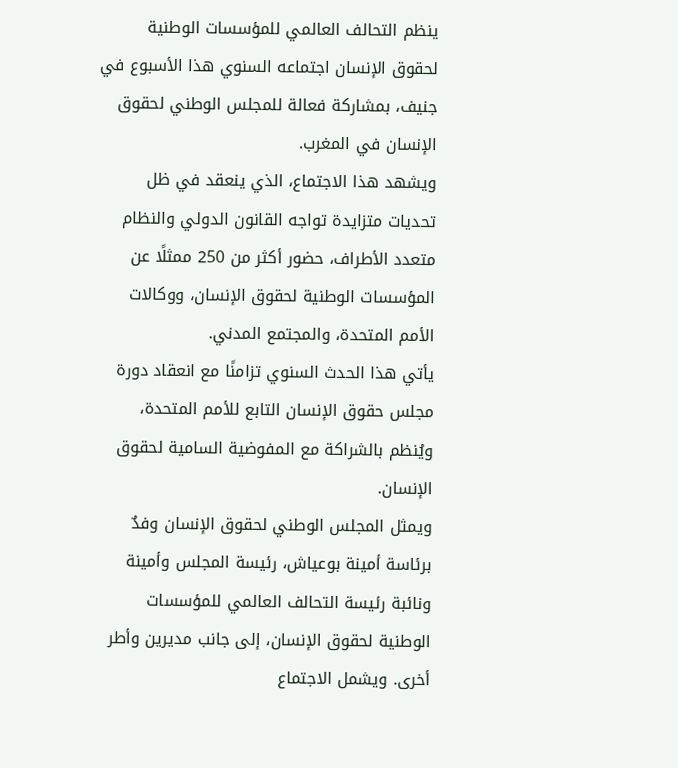ينظم التحالف العالمي للمؤسسات الوطنية لحقوق الإنسان اجتماعه السنوي هذا الأسبوع في جنيف، بمشاركة فعالة للمجلس الوطني لحقوق الإنسان في المغرب.
ويشهد هذا الاجتماع، الذي ينعقد في ظل تحديات متزايدة تواجه القانون الدولي والنظام متعدد الأطراف، حضور أكثر من 250 ممثلًا عن المؤسسات الوطنية لحقوق الإنسان، ووكالات الأمم المتحدة، والمجتمع المدني.
يأتي هذا الحدث السنوي تزامنًا مع انعقاد دورة مجلس حقوق الإنسان التابع للأمم المتحدة، ويُنظم بالشراكة مع المفوضية السامية لحقوق الإنسان.
ويمثل المجلس الوطني لحقوق الإنسان وفدٌ برئاسة أمينة بوعياش، رئيسة المجلس وأمينة ونائبة رئيسة التحالف العالمي للمؤسسات الوطنية لحقوق الإنسان، إلى جانب مديرين وأطر أخرى. ويشمل الاجتماع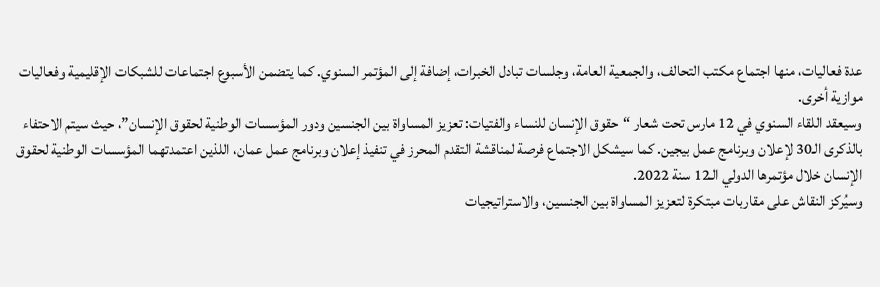عدة فعاليات، منها اجتماع مكتب التحالف، والجمعية العامة، وجلسات تبادل الخبرات، إضافة إلى المؤتمر السنوي. كما يتضمن الأسبوع اجتماعات للشبكات الإقليمية وفعاليات موازية أخرى.
وسيعقد اللقاء السنوي في 12 مارس تحت شعار “حقوق الإنسان للنساء والفتيات: تعزيز المساواة بين الجنسين ودور المؤسسات الوطنية لحقوق الإنسان”، حيث سيتم الاحتفاء بالذكرى الـ30 لإعلان وبرنامج عمل بيجين. كما سيشكل الاجتماع فرصة لمناقشة التقدم المحرز في تنفيذ إعلان وبرنامج عمل عمان، اللذين اعتمدتهما المؤسسات الوطنية لحقوق الإنسان خلال مؤتمرها الدولي الـ12 سنة 2022.
وسيُركز النقاش على مقاربات مبتكرة لتعزيز المساواة بين الجنسين، والاستراتيجيات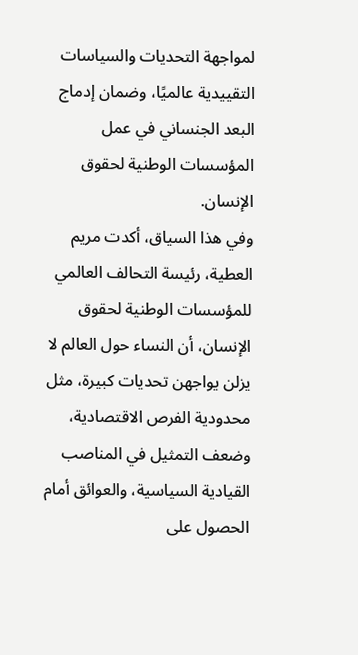لمواجهة التحديات والسياسات التقييدية عالميًا، وضمان إدماج البعد الجنساني في عمل المؤسسات الوطنية لحقوق الإنسان.
وفي هذا السياق، أكدت مريم العطية، رئيسة التحالف العالمي للمؤسسات الوطنية لحقوق الإنسان، أن النساء حول العالم لا يزلن يواجهن تحديات كبيرة، مثل محدودية الفرص الاقتصادية، وضعف التمثيل في المناصب القيادية السياسية، والعوائق أمام الحصول على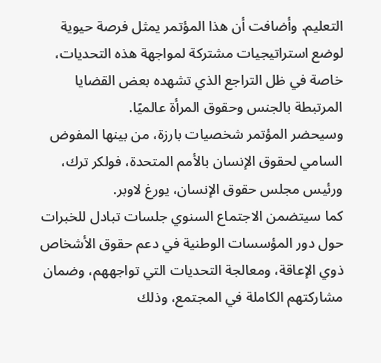التعليم. وأضافت أن هذا المؤتمر يمثل فرصة حيوية لوضع استراتيجيات مشتركة لمواجهة هذه التحديات، خاصة في ظل التراجع الذي تشهده بعض القضايا المرتبطة بالجنس وحقوق المرأة عالميًا.
وسيحضر المؤتمر شخصيات بارزة، من بينها المفوض السامي لحقوق الإنسان بالأمم المتحدة، فولكر ترك، ورئيس مجلس حقوق الإنسان، يورغ لاوبر.
كما سيتضمن الاجتماع السنوي جلسات تبادل للخبرات حول دور المؤسسات الوطنية في دعم حقوق الأشخاص ذوي الإعاقة، ومعالجة التحديات التي تواجههم، وضمان مشاركتهم الكاملة في المجتمع، وذلك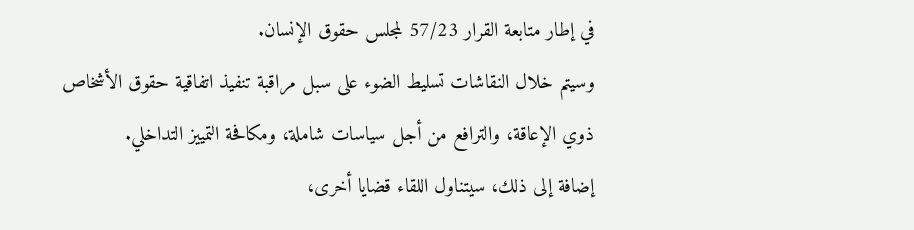في إطار متابعة القرار 57/23 لمجلس حقوق الإنسان.
وسيتم خلال النقاشات تسليط الضوء على سبل مراقبة تنفيذ اتفاقية حقوق الأشخاص ذوي الإعاقة، والترافع من أجل سياسات شاملة، ومكافحة التمييز التداخلي.
إضافة إلى ذلك، سيتناول اللقاء قضايا أخرى،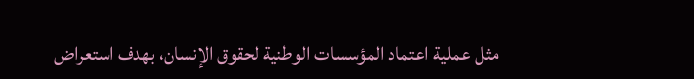مثل عملية اعتماد المؤسسات الوطنية لحقوق الإنسان، بهدف استعراض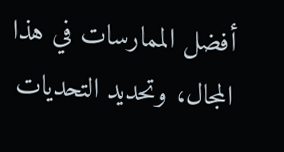أفضل الممارسات في هذا المجال، وتحديد التحديات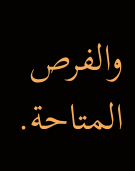والفرص المتاحة.